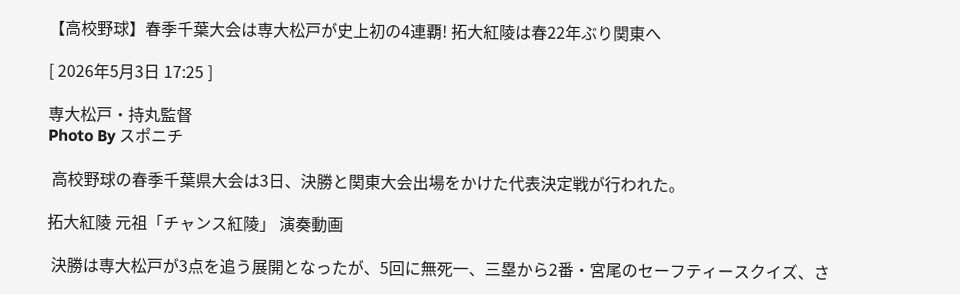【高校野球】春季千葉大会は専大松戸が史上初の4連覇! 拓大紅陵は春22年ぶり関東へ

[ 2026年5月3日 17:25 ]

専大松戸・持丸監督
Photo By スポニチ

 高校野球の春季千葉県大会は3日、決勝と関東大会出場をかけた代表決定戦が行われた。

拓大紅陵 元祖「チャンス紅陵」 演奏動画

 決勝は専大松戸が3点を追う展開となったが、5回に無死一、三塁から2番・宮尾のセーフティースクイズ、さ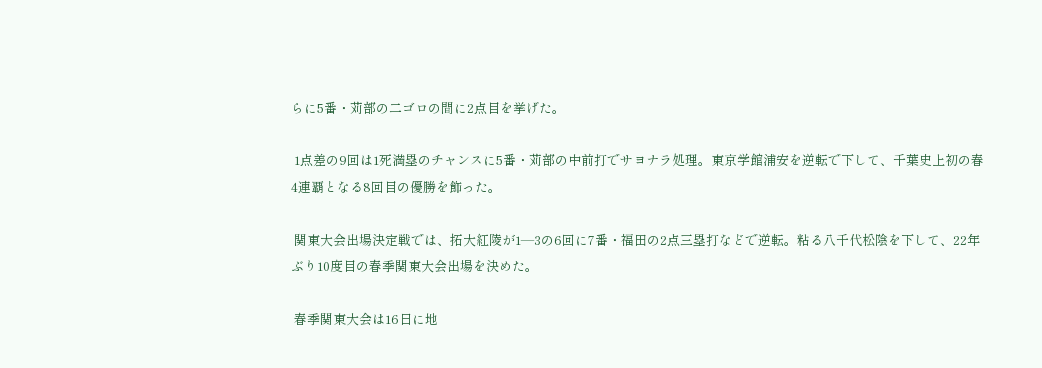らに5番・苅部の二ゴロの間に2点目を挙げた。

 1点差の9回は1死満塁のチャンスに5番・苅部の中前打でサヨナラ処理。東京学館浦安を逆転で下して、千葉史上初の春4連覇となる8回目の優勝を飾った。

 関東大会出場決定戦では、拓大紅陵が1―3の6回に7番・福田の2点三塁打などで逆転。粘る八千代松陰を下して、22年ぶり10度目の春季関東大会出場を決めた。

 春季関東大会は16日に地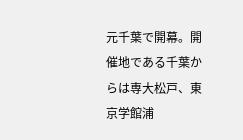元千葉で開幕。開催地である千葉からは専大松戸、東京学館浦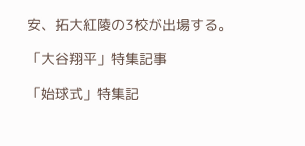安、拓大紅陵の3校が出場する。

「大谷翔平」特集記事

「始球式」特集記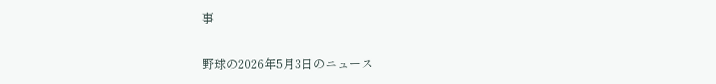事

野球の2026年5月3日のニュース